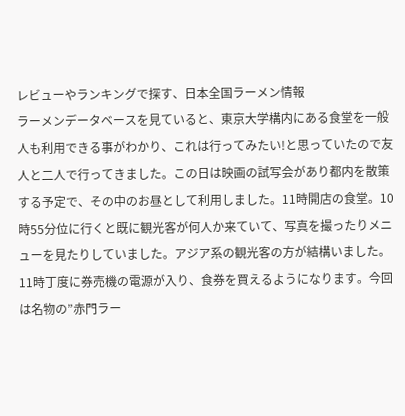レビューやランキングで探す、日本全国ラーメン情報
ラーメンデータベースを見ていると、東京大学構内にある食堂を一般人も利用できる事がわかり、これは行ってみたい!と思っていたので友人と二人で行ってきました。この日は映画の試写会があり都内を散策する予定で、その中のお昼として利用しました。11時開店の食堂。10時55分位に行くと既に観光客が何人か来ていて、写真を撮ったりメニューを見たりしていました。アジア系の観光客の方が結構いました。 11時丁度に券売機の電源が入り、食券を買えるようになります。今回は名物の”赤門ラー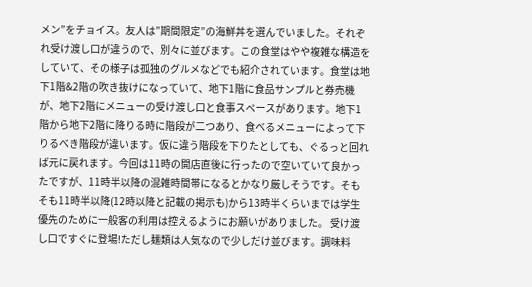メン”をチョイス。友人は”期間限定”の海鮮丼を選んでいました。それぞれ受け渡し口が違うので、別々に並びます。この食堂はやや複雑な構造をしていて、その様子は孤独のグルメなどでも紹介されています。食堂は地下1階&2階の吹き抜けになっていて、地下1階に食品サンプルと券売機が、地下2階にメニューの受け渡し口と食事スペースがあります。地下1階から地下2階に降りる時に階段が二つあり、食べるメニューによって下りるべき階段が違います。仮に違う階段を下りたとしても、ぐるっと回れば元に戻れます。今回は11時の開店直後に行ったので空いていて良かったですが、11時半以降の混雑時間帯になるとかなり厳しそうです。そもそも11時半以降(12時以降と記載の掲示も)から13時半くらいまでは学生優先のために一般客の利用は控えるようにお願いがありました。 受け渡し口ですぐに登場!ただし麺類は人気なので少しだけ並びます。調味料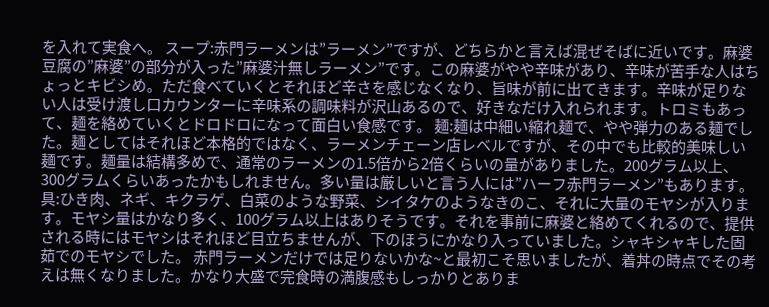を入れて実食へ。 スープ:赤門ラーメンは”ラーメン”ですが、どちらかと言えば混ぜそばに近いです。麻婆豆腐の”麻婆”の部分が入った”麻婆汁無しラーメン”です。この麻婆がやや辛味があり、辛味が苦手な人はちょっとキビシめ。ただ食べていくとそれほど辛さを感じなくなり、旨味が前に出てきます。辛味が足りない人は受け渡し口カウンターに辛味系の調味料が沢山あるので、好きなだけ入れられます。トロミもあって、麺を絡めていくとドロドロになって面白い食感です。 麺:麺は中細い縮れ麺で、やや弾力のある麺でした。麺としてはそれほど本格的ではなく、ラーメンチェーン店レベルですが、その中でも比較的美味しい麺です。麺量は結構多めで、通常のラーメンの1.5倍から2倍くらいの量がありました。200グラム以上、300グラムくらいあったかもしれません。多い量は厳しいと言う人には”ハーフ赤門ラーメン”もあります。 具:ひき肉、ネギ、キクラゲ、白菜のような野菜、シイタケのようなきのこ、それに大量のモヤシが入ります。モヤシ量はかなり多く、100グラム以上はありそうです。それを事前に麻婆と絡めてくれるので、提供される時にはモヤシはそれほど目立ちませんが、下のほうにかなり入っていました。シャキシャキした固茹でのモヤシでした。 赤門ラーメンだけでは足りないかな~と最初こそ思いましたが、着丼の時点でその考えは無くなりました。かなり大盛で完食時の満腹感もしっかりとありま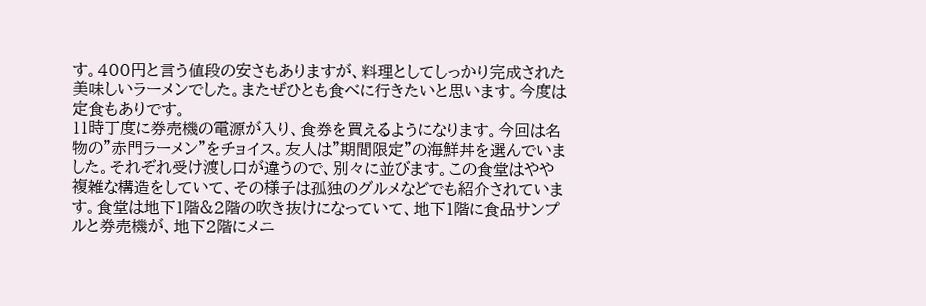す。400円と言う値段の安さもありますが、料理としてしっかり完成された美味しいラーメンでした。またぜひとも食べに行きたいと思います。今度は定食もありです。
11時丁度に券売機の電源が入り、食券を買えるようになります。今回は名物の”赤門ラーメン”をチョイス。友人は”期間限定”の海鮮丼を選んでいました。それぞれ受け渡し口が違うので、別々に並びます。この食堂はやや複雑な構造をしていて、その様子は孤独のグルメなどでも紹介されています。食堂は地下1階&2階の吹き抜けになっていて、地下1階に食品サンプルと券売機が、地下2階にメニ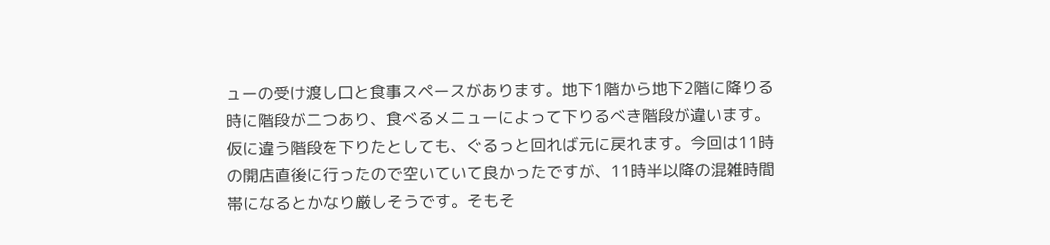ューの受け渡し口と食事スペースがあります。地下1階から地下2階に降りる時に階段が二つあり、食べるメニューによって下りるべき階段が違います。仮に違う階段を下りたとしても、ぐるっと回れば元に戻れます。今回は11時の開店直後に行ったので空いていて良かったですが、11時半以降の混雑時間帯になるとかなり厳しそうです。そもそ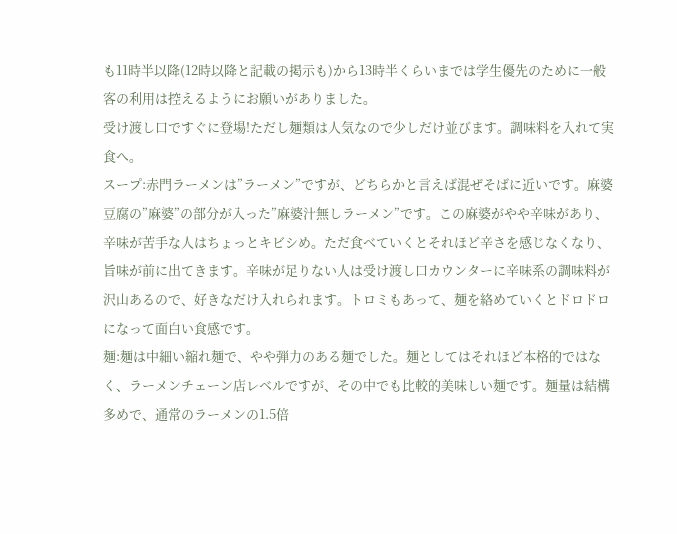も11時半以降(12時以降と記載の掲示も)から13時半くらいまでは学生優先のために一般客の利用は控えるようにお願いがありました。
受け渡し口ですぐに登場!ただし麺類は人気なので少しだけ並びます。調味料を入れて実食へ。
スープ:赤門ラーメンは”ラーメン”ですが、どちらかと言えば混ぜそばに近いです。麻婆豆腐の”麻婆”の部分が入った”麻婆汁無しラーメン”です。この麻婆がやや辛味があり、辛味が苦手な人はちょっとキビシめ。ただ食べていくとそれほど辛さを感じなくなり、旨味が前に出てきます。辛味が足りない人は受け渡し口カウンターに辛味系の調味料が沢山あるので、好きなだけ入れられます。トロミもあって、麺を絡めていくとドロドロになって面白い食感です。
麺:麺は中細い縮れ麺で、やや弾力のある麺でした。麺としてはそれほど本格的ではなく、ラーメンチェーン店レベルですが、その中でも比較的美味しい麺です。麺量は結構多めで、通常のラーメンの1.5倍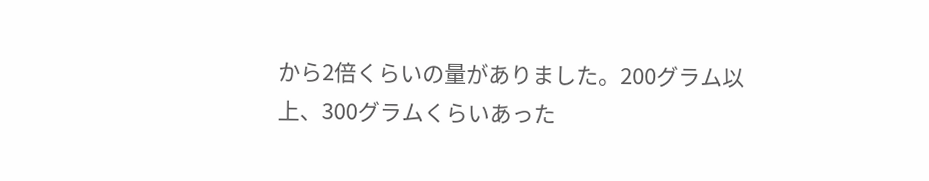から2倍くらいの量がありました。200グラム以上、300グラムくらいあった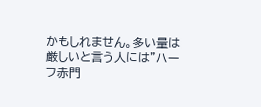かもしれません。多い量は厳しいと言う人には”ハーフ赤門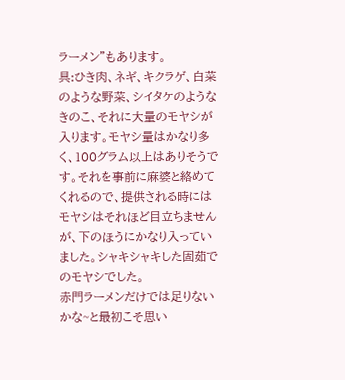ラーメン”もあります。
具:ひき肉、ネギ、キクラゲ、白菜のような野菜、シイタケのようなきのこ、それに大量のモヤシが入ります。モヤシ量はかなり多く、100グラム以上はありそうです。それを事前に麻婆と絡めてくれるので、提供される時にはモヤシはそれほど目立ちませんが、下のほうにかなり入っていました。シャキシャキした固茹でのモヤシでした。
赤門ラーメンだけでは足りないかな~と最初こそ思い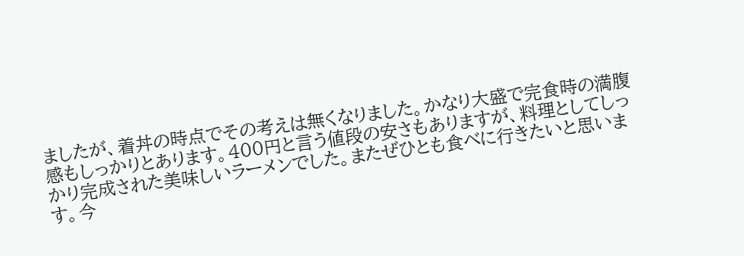ましたが、着丼の時点でその考えは無くなりました。かなり大盛で完食時の満腹感もしっかりとあります。400円と言う値段の安さもありますが、料理としてしっかり完成された美味しいラーメンでした。またぜひとも食べに行きたいと思います。今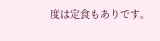度は定食もありです。